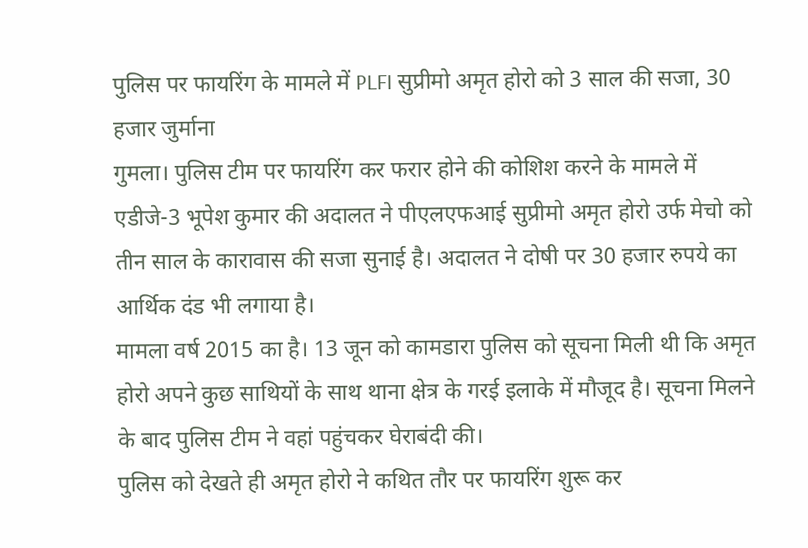पुलिस पर फायरिंग के मामले में PLFI सुप्रीमो अमृत होरो को 3 साल की सजा, 30 हजार जुर्माना
गुमला। पुलिस टीम पर फायरिंग कर फरार होने की कोशिश करने के मामले में एडीजे-3 भूपेश कुमार की अदालत ने पीएलएफआई सुप्रीमो अमृत होरो उर्फ मेचो को तीन साल के कारावास की सजा सुनाई है। अदालत ने दोषी पर 30 हजार रुपये का आर्थिक दंड भी लगाया है।
मामला वर्ष 2015 का है। 13 जून को कामडारा पुलिस को सूचना मिली थी कि अमृत होरो अपने कुछ साथियों के साथ थाना क्षेत्र के गरई इलाके में मौजूद है। सूचना मिलने के बाद पुलिस टीम ने वहां पहुंचकर घेराबंदी की।
पुलिस को देखते ही अमृत होरो ने कथित तौर पर फायरिंग शुरू कर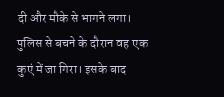दी और मौके से भागने लगा। पुलिस से बचने के दौरान वह एक कुएं में जा गिरा। इसके बाद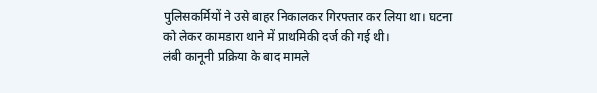पुलिसकर्मियों ने उसे बाहर निकालकर गिरफ्तार कर लिया था। घटना को लेकर कामडारा थाने में प्राथमिकी दर्ज की गई थी।
लंबी कानूनी प्रक्रिया के बाद मामले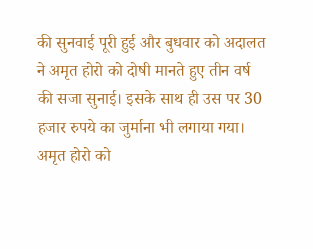की सुनवाई पूरी हुई और बुधवार को अदालत ने अमृत होरो को दोषी मानते हुए तीन वर्ष की सजा सुनाई। इसके साथ ही उस पर 30 हजार रुपये का जुर्माना भी लगाया गया।
अमृत होरो को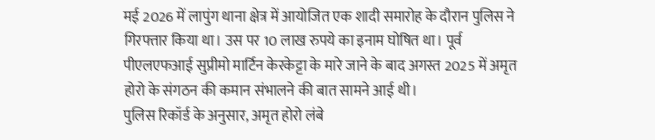मई 2026 में लापुंग थाना क्षेत्र में आयोजित एक शादी समारोह के दौरान पुलिस ने गिरफ्तार किया था। उस पर 10 लाख रुपये का इनाम घोषित था। पूर्व पीएलएफआई सुप्रीमो मार्टिन केरकेट्टा के मारे जाने के बाद अगस्त 2025 में अमृत होरो के संगठन की कमान संभालने की बात सामने आई थी।
पुलिस रिकॉर्ड के अनुसार, अमृत होरो लंबे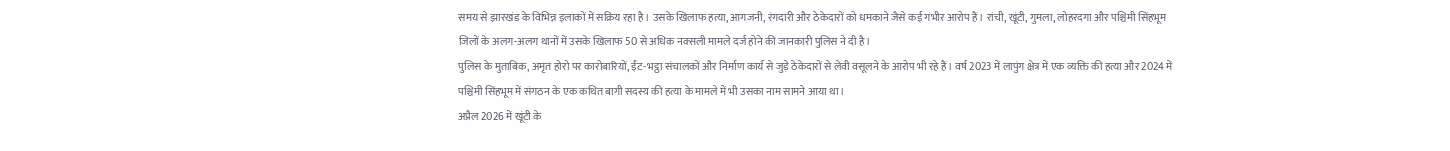समय से झारखंड के विभिन्न इलाकों में सक्रिय रहा है। उसके खिलाफ हत्या, आगजनी, रंगदारी और ठेकेदारों को धमकाने जैसे कई गंभीर आरोप हैं। रांची, खूंटी, गुमला, लोहरदगा और पश्चिमी सिंहभूम जिलों के अलग-अलग थानों में उसके खिलाफ 50 से अधिक नक्सली मामले दर्ज होने की जानकारी पुलिस ने दी है।
पुलिस के मुताबिक, अमृत होरो पर कारोबारियों, ईंट-भट्ठा संचालकों और निर्माण कार्य से जुड़े ठेकेदारों से लेवी वसूलने के आरोप भी रहे हैं। वर्ष 2023 में लापुंग क्षेत्र में एक व्यक्ति की हत्या और 2024 में पश्चिमी सिंहभूम में संगठन के एक कथित बागी सदस्य की हत्या के मामले में भी उसका नाम सामने आया था।
अप्रैल 2026 में खूंटी के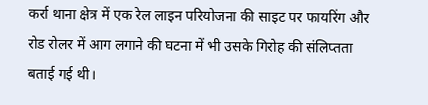कर्रा थाना क्षेत्र में एक रेल लाइन परियोजना की साइट पर फायरिंग और रोड रोलर में आग लगाने की घटना में भी उसके गिरोह की संलिप्तता बताई गई थी।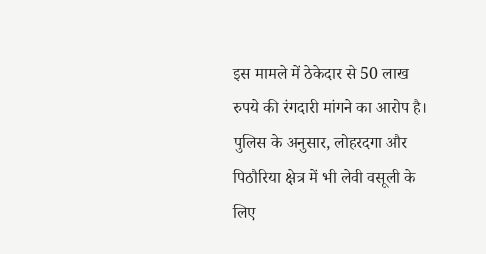इस मामले में ठेकेदार से 50 लाख रुपये की रंगदारी मांगने का आरोप है। पुलिस के अनुसार, लोहरदगा और पिठौरिया क्षेत्र में भी लेवी वसूली के लिए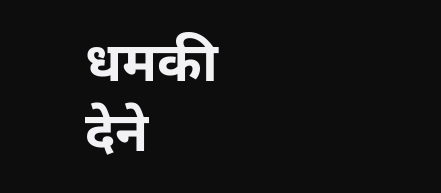धमकी देने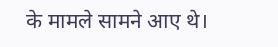के मामले सामने आए थे।